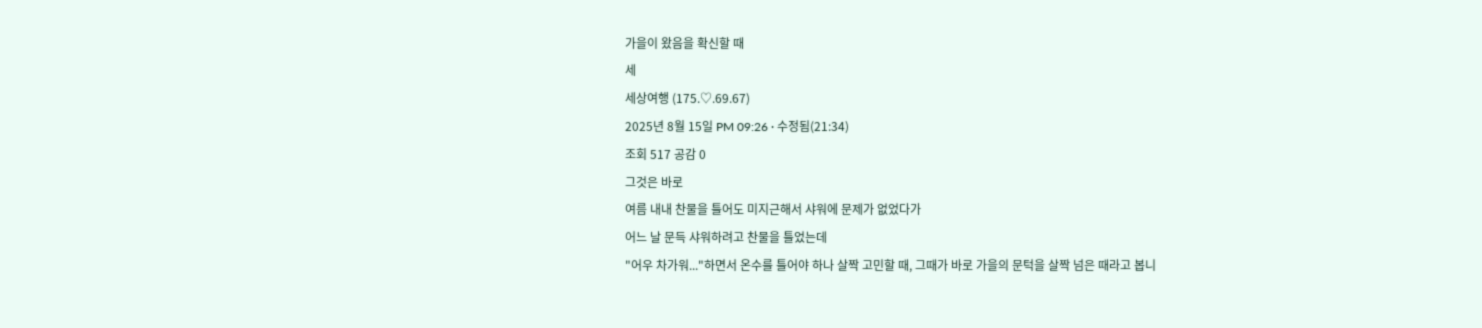가을이 왔음을 확신할 때
세
세상여행 (175.♡.69.67)
2025년 8월 15일 PM 09:26 · 수정됨(21:34)
조회 517 공감 0
그것은 바로
여름 내내 찬물을 틀어도 미지근해서 샤워에 문제가 없었다가
어느 날 문득 샤워하려고 찬물을 틀었는데
"어우 차가워..."하면서 온수를 틀어야 하나 살짝 고민할 때, 그때가 바로 가을의 문턱을 살짝 넘은 때라고 봅니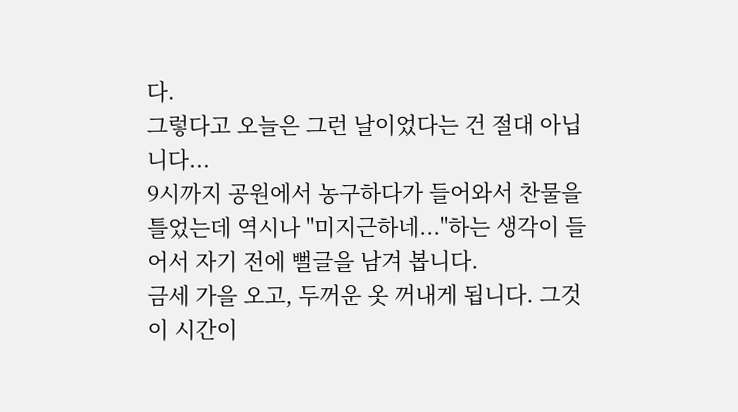다.
그렇다고 오늘은 그런 날이었다는 건 절대 아닙니다...
9시까지 공원에서 농구하다가 들어와서 찬물을 틀었는데 역시나 "미지근하네..."하는 생각이 들어서 자기 전에 뻘글을 남겨 봅니다.
금세 가을 오고, 두꺼운 옷 꺼내게 됩니다. 그것이 시간이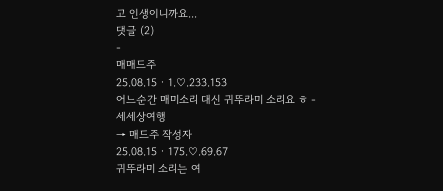고 인생이니까요...
댓글 (2)
-
매매드주
25.08.15 · 1.♡.233.153
어느순간 매미소리 대신 귀뚜라미 소리요 ㅎ -
세세상여행
→ 매드주 작성자
25.08.15 · 175.♡.69.67
귀뚜라미 소리는 여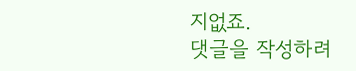지없죠.
댓글을 작성하려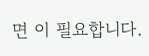면 이 필요합니다.